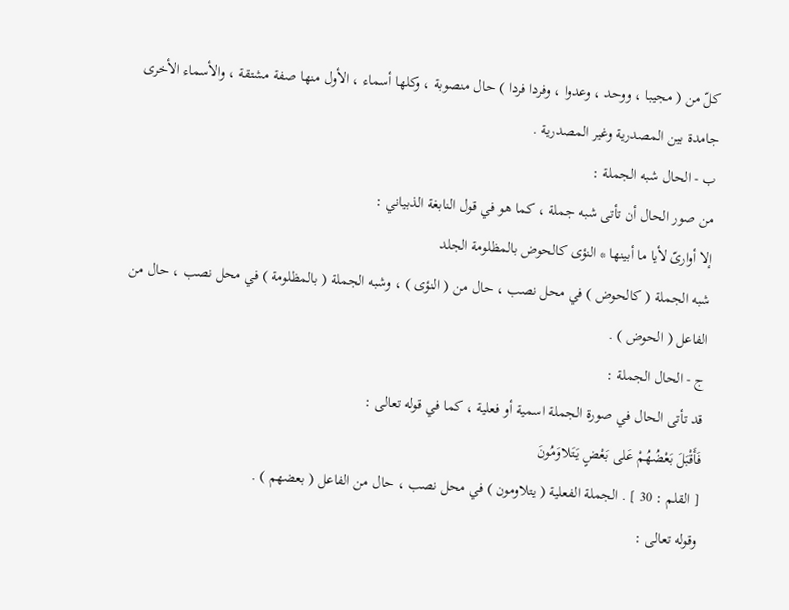كلّ من ( مجيبا ، ووحد ، وعدوا ، وفردا فردا ) حال منصوبة ، وكلها أسماء ، الأول منها صفة مشتقة ، والأسماء الأخرى جامدة بين المصدرية وغير المصدرية .
ب - الحال شبه الجملة :
من صور الحال أن تأتى شبه جملة ، كما هو في قول النابغة الذبياني :
إلا أوارىّ لأيا ما أبينها * النؤى كالحوض بالمظلومة الجلد
شبه الجملة ( كالحوض ) في محل نصب ، حال من ( النؤى ) ، وشبه الجملة ( بالمظلومة ) في محل نصب ، حال من الفاعل ( الحوض ) .
ج - الحال الجملة :
قد تأتى الحال في صورة الجملة اسمية أو فعلية ، كما في قوله تعالى :
فَأَقْبَلَ بَعْضُهُمْ عَلى بَعْضٍ يَتَلاوَمُونَ
[ القلم : 30 ] . الجملة الفعلية ( يتلاومون ) في محل نصب ، حال من الفاعل ( بعضهم ) .
وقوله تعالى :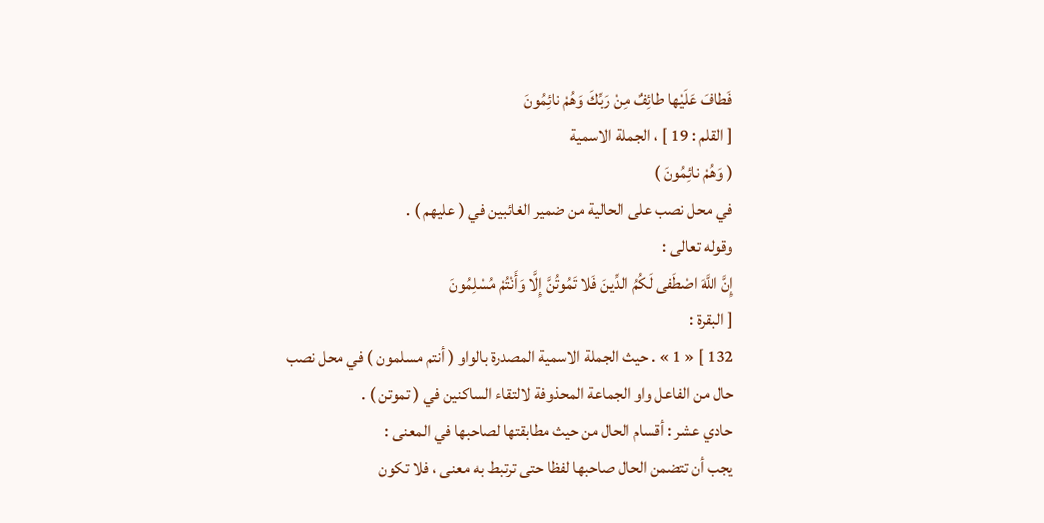فَطافَ عَلَيْها طائِفٌ مِنْ رَبِّكَ وَهُمْ نائِمُونَ
[ القلم : 19 ] ، الجملة الاسمية
( وَهُمْ نائِمُونَ )
في محل نصب على الحالية من ضمير الغائبين في ( عليهم ) .
وقوله تعالى :
إِنَّ اللَّهَ اصْطَفى لَكُمُ الدِّينَ فَلا تَمُوتُنَّ إِلَّا وَأَنْتُمْ مُسْلِمُونَ
[ البقرة :
132 ] « 1 » . حيث الجملة الاسمية المصدرة بالواو ( أنتم مسلمون ) في محل نصب حال من الفاعل واو الجماعة المحذوفة لالتقاء الساكنين في ( تموتن ) .
حادي عشر : أقسام الحال من حيث مطابقتها لصاحبها في المعنى :
يجب أن تتضمن الحال صاحبها لفظا حتى ترتبط به معنى ، فلا تكون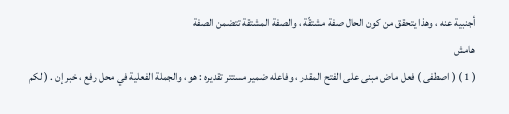أجنبية عنه ، وهذا يتحقق من كون الحال صفة مشتقّة ، والصفة المشتقة تتضمن الصفة
هامش
( 1 ) ( اصطفى ) فعل ماض مبنى على الفتح المقدر ، وفاعله ضمير مستتر تقديره : هو ، والجملة الفعلية في محل رفع ، خبر إن . ( لكم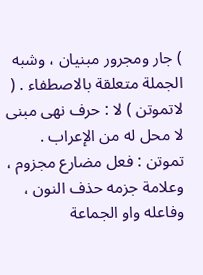) جار ومجرور مبنيان ، وشبه الجملة متعلقة بالاصطفاء . ( لاتموتن ) لا : حرف نهى مبنى لا محل له من الإعراب . تموتن : فعل مضارع مجزوم ، وعلامة جزمه حذف النون ، وفاعله واو الجماعة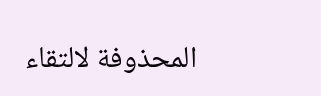المحذوفة لالتقاء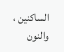الساكنين ، والنون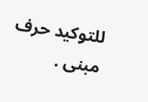للتوكيد حرف مبنى .